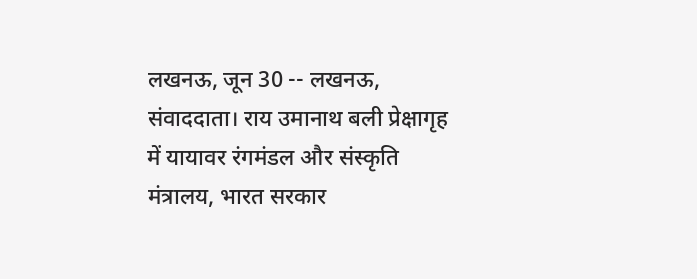लखनऊ, जून 30 -- लखनऊ, संवाददाता। राय उमानाथ बली प्रेक्षागृह में यायावर रंगमंडल और संस्कृति मंत्रालय, भारत सरकार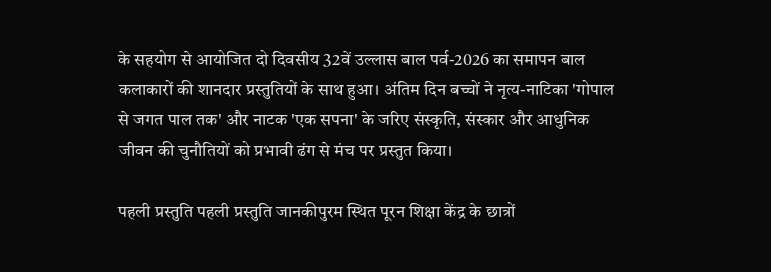के सहयोग से आयोजित दो दिवसीय 32वें उल्लास बाल पर्व-2026 का समापन बाल कलाकारों की शानदार प्रस्तुतियों के साथ हुआ। अंतिम दिन बच्चों ने नृत्य-नाटिका 'गोपाल से जगत पाल तक' और नाटक 'एक सपना' के जरिए संस्कृति, संस्कार और आधुनिक जीवन की चुनौतियों को प्रभावी ढंग से मंच पर प्रस्तुत किया।

पहली प्रस्तुति पहली प्रस्तुति जानकीपुरम स्थित पूरन शिक्षा केंद्र के छात्रों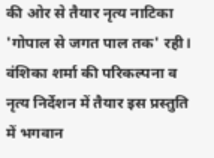की ओर से तैयार नृत्य नाटिका 'गोपाल से जगत पाल तक' रही। वंशिका शर्मा की परिकल्पना व नृत्य निर्देशन में तैयार इस प्रस्तुति में भगवान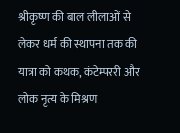श्रीकृष्ण की बाल लीलाओं से लेकर धर्म की स्थापना तक की यात्रा को कथक, कंटेम्पररी और लोक नृत्य के मिश्रण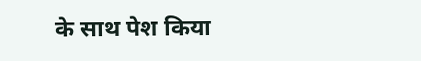के साथ पेश किया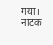गया। नाटक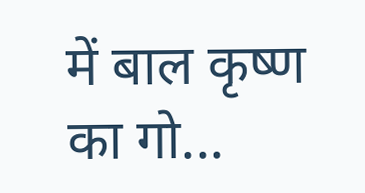में बाल कृष्ण का गो...